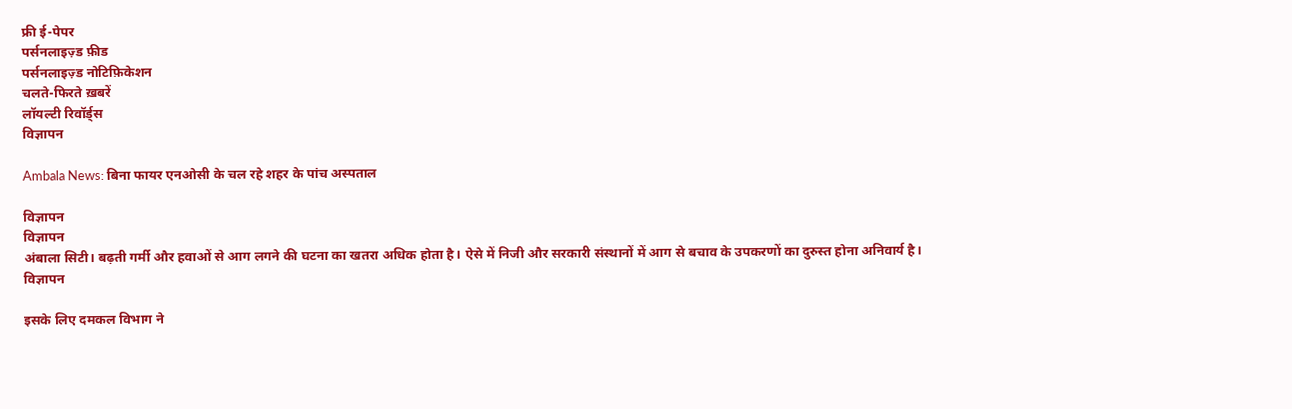फ्री ई-पेपर
पर्सनलाइज़्ड फ़ीड
पर्सनलाइज़्ड नोटिफ़िकेशन
चलते-फिरते ख़बरें
लॉयल्टी रिवॉर्ड्स
विज्ञापन

Ambala News: बिना फायर एनओसी के चल रहे शहर के पांच अस्पताल

विज्ञापन
विज्ञापन
अंबाला सिटी। बढ़ती गर्मी और हवाओं से आग लगने की घटना का खतरा अधिक होता है। ऐसे में निजी और सरकारी संस्थानों में आग से बचाव के उपकरणों का दुरुस्त होना अनिवार्य है।
विज्ञापन

इसके लिए दमकल विभाग ने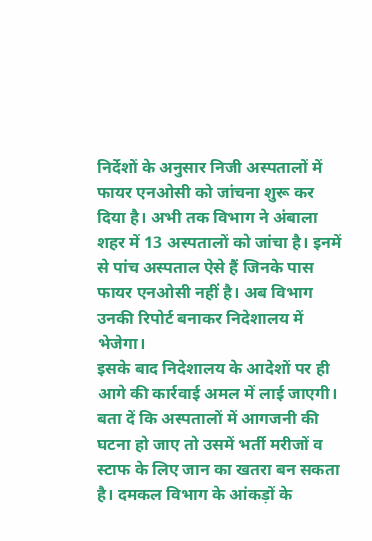निर्देशों के अनुसार निजी अस्पतालों में फायर एनओसी को जांचना शुरू कर दिया है। अभी तक विभाग ने अंबाला शहर में 13 अस्पतालों को जांचा है। इनमें से पांच अस्पताल ऐसे हैं जिनके पास फायर एनओसी नहीं है। अब विभाग उनकी रिपोर्ट बनाकर निदेशालय में भेजेगा।
इसके बाद निदेशालय के आदेशों पर ही आगे की कार्रवाई अमल में लाई जाएगी। बता दें कि अस्पतालों में आगजनी की घटना हो जाए तो उसमें भर्ती मरीजों व स्टाफ के लिए जान का खतरा बन सकता है। दमकल विभाग के आंकड़ों के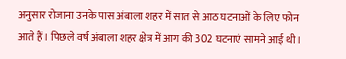अनुसार रोजाना उनके पास अंबाला शहर में सात से आठ घटनाओं के लिए फोन आते हैं। पिछले वर्ष अंबाला शहर क्षेत्र में आग की 302 घटनाएं सामने आई थी।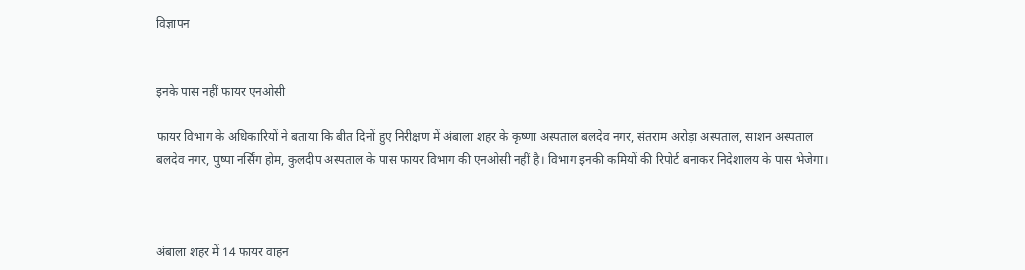विज्ञापन


इनके पास नहीं फायर एनओसी

फायर विभाग के अधिकारियों ने बताया कि बीत दिनों हुए निरीक्षण में अंबाला शहर के कृष्णा अस्पताल बलदेव नगर, संतराम अरोड़ा अस्पताल, साशन अस्पताल बलदेव नगर, पुष्पा नर्सिंग होम, कुलदीप अस्पताल के पास फायर विभाग की एनओसी नहीं है। विभाग इनकी कमियों की रिपोर्ट बनाकर निदेशालय के पास भेजेगा।



अंबाला शहर में 14 फायर वाहन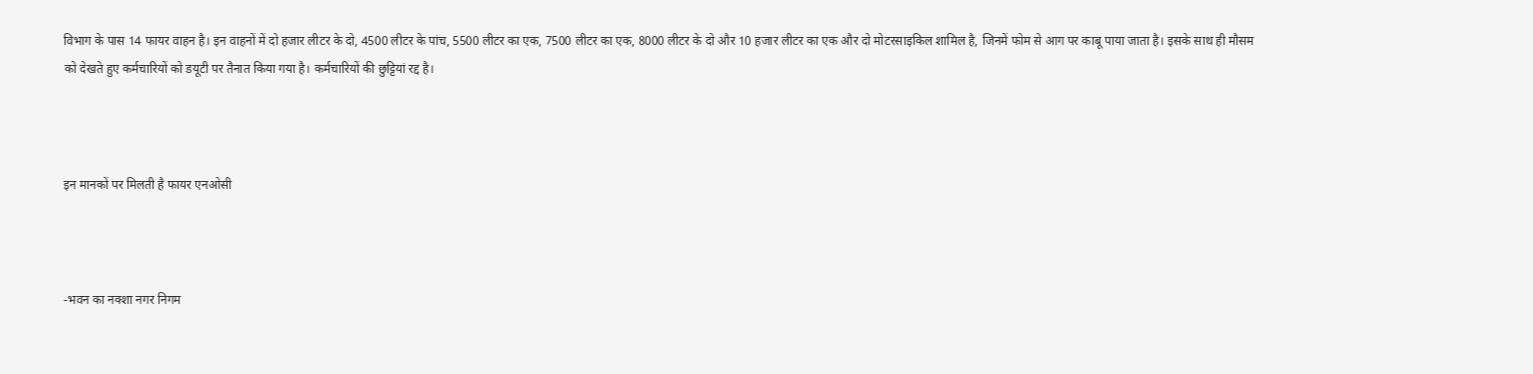विभाग के पास 14 फायर वाहन है। इन वाहनों में दो हजार लीटर के दो, 4500 लीटर के पांच, 5500 लीटर का एक, 7500 लीटर का एक, 8000 लीटर के दो और 10 हजार लीटर का एक और दो मोटरसाइकिल शामिल है, जिनमें फोम से आग पर काबू पाया जाता है। इसके साथ ही मौसम को देखते हुए कर्मचारियों को डयूटी पर तैनात किया गया है। कर्मचारियों की छुट्टियां रद्द है।



इन मानकों पर मिलती है फायर एनओसी



-भवन का नक्शा नगर निगम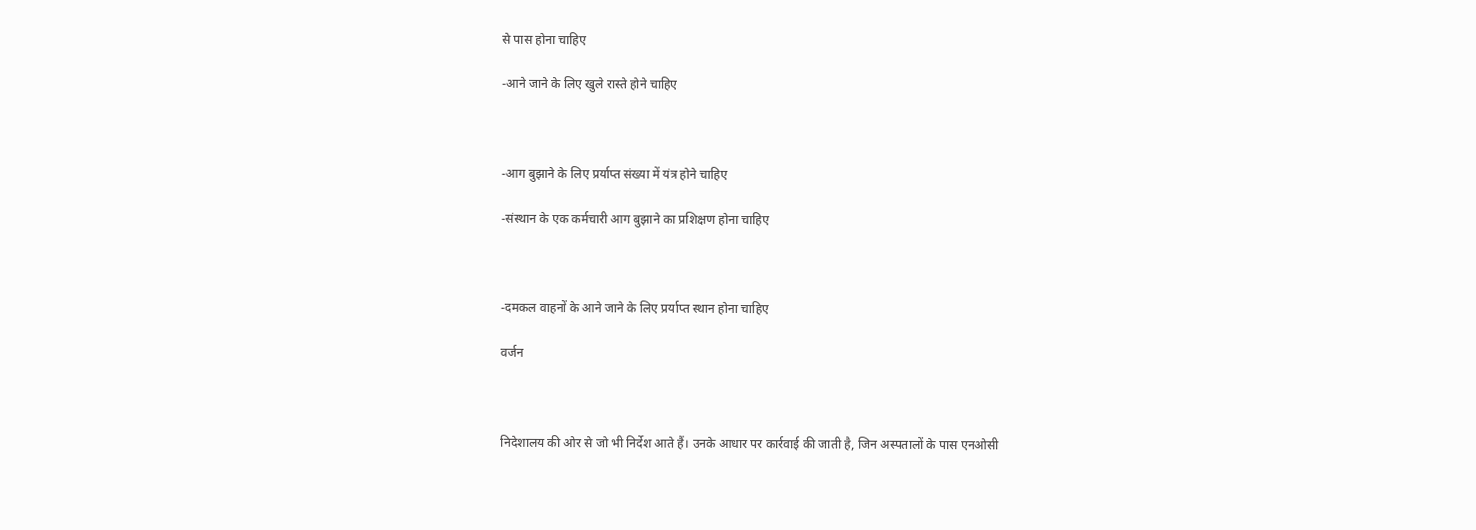से पास होना चाहिए

-आने जाने के लिए खुले रास्ते होने चाहिए



-आग बुझाने के लिए प्रर्याप्त संख्या में यंत्र होने चाहिए

-संस्थान के एक कर्मचारी आग बुझाने का प्रशिक्षण होना चाहिए



-दमकल वाहनों के आने जाने के लिए प्रर्याप्त स्थान होना चाहिए

वर्जन



निदेशालय की ओर से जो भी निर्देश आते हैं। उनके आधार पर कार्रवाई की जाती है, जिन अस्पतालों के पास एनओसी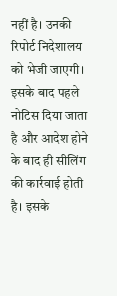नहीं है। उनकी रिपोर्ट निदेशालय को भेजी जाएगी। इसके बाद पहले नोटिस दिया जाता है और आदेश होने के बाद ही सीलिंग की कार्रवाई होती है। इसके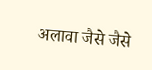अलावा जैसे जैसे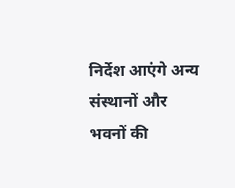निर्देश आएंगे अन्य संस्थानों और भवनों की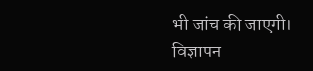भी जांच की जाएगी।
विज्ञापन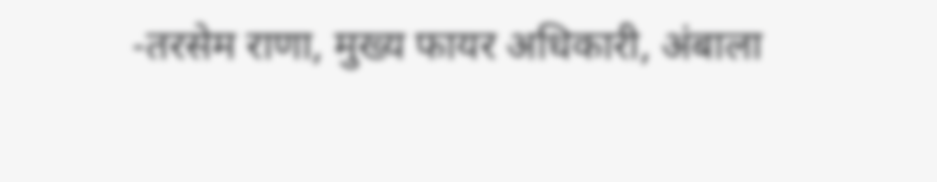-तरसेम राणा, मुख्य फायर अधिकारी, अंबाला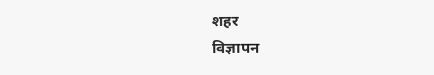शहर
विज्ञापन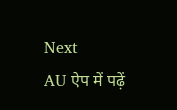Next
AU ऐप में पढ़ें